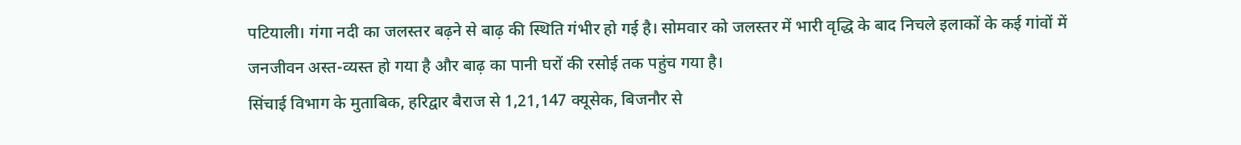पटियाली। गंगा नदी का जलस्तर बढ़ने से बाढ़ की स्थिति गंभीर हो गई है। सोमवार को जलस्तर में भारी वृद्धि के बाद निचले इलाकों के कई गांवों में जनजीवन अस्त-व्यस्त हो गया है और बाढ़ का पानी घरों की रसोई तक पहुंच गया है।
सिंचाई विभाग के मुताबिक, हरिद्वार बैराज से 1,21,147 क्यूसेक, बिजनौर से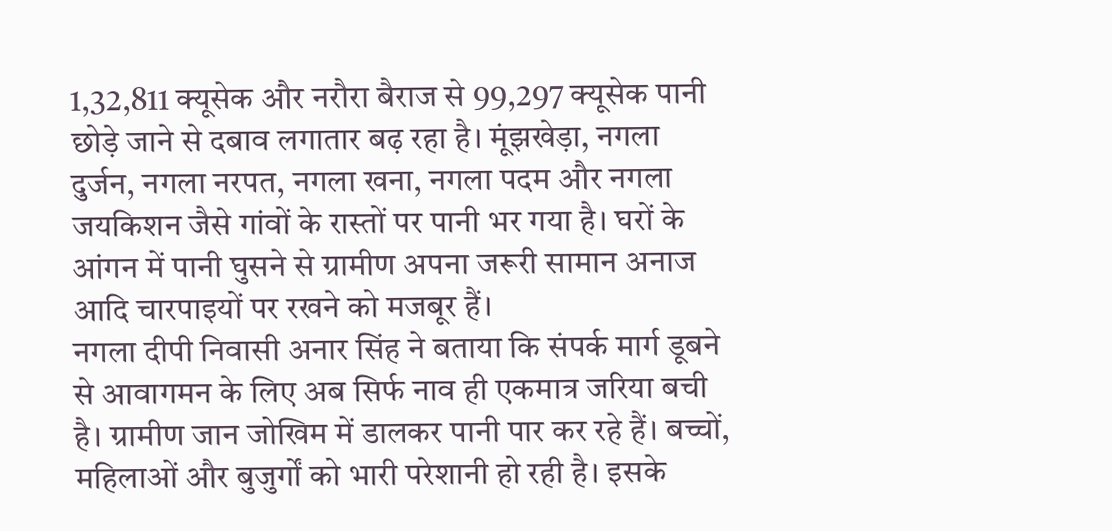1,32,811 क्यूसेक और नरौरा बैराज से 99,297 क्यूसेक पानी छोड़े जाने से दबाव लगातार बढ़ रहा है। मूंझखेड़ा, नगला दुर्जन, नगला नरपत, नगला खना, नगला पदम और नगला जयकिशन जैसे गांवों के रास्तों पर पानी भर गया है। घरों के आंगन में पानी घुसने से ग्रामीण अपना जरूरी सामान अनाज आदि चारपाइयों पर रखने को मजबूर हैं।
नगला दीपी निवासी अनार सिंह ने बताया कि संपर्क मार्ग डूबने से आवागमन के लिए अब सिर्फ नाव ही एकमात्र जरिया बची है। ग्रामीण जान जोखिम में डालकर पानी पार कर रहे हैं। बच्चों, महिलाओं और बुजुर्गों को भारी परेशानी हो रही है। इसके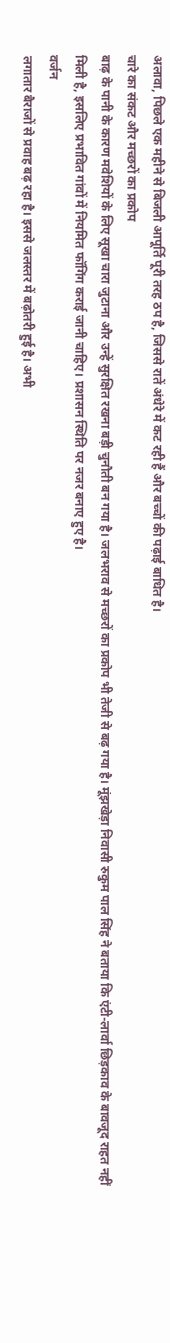अलावा, पिछले एक महीने से बिजली आपूर्ति पूरी तरह ठप है, जिससे रातें अंधेरे में कट रही हैं और बच्चों की पढ़ाई बाधित है।
चारे का संकट और मच्छरों का प्रकोप
बाढ़ के पानी के कारण मवेशियों के लिए सूखा चारा जुटाना और उन्हें सुरक्षित रखना बड़ी चुनौती बन गया है। जलभराव से मच्छरों का प्रकोप भी तेजी से बढ़ गया है। मूंझखेड़ा निवासी रुकुम पाल सिंह ने बताया कि एंटी-लार्वा छिड़काव के बावजूद राहत नहीं मिली है, इसलिए प्रभावित गांवों में नियमित फॉगिंग कराई जानी चाहिए। प्रशासन स्थिति पर नजर बनाए हुए है।
वर्जन
लगातार बैराजों से प्रवाह बढ़ रहा है। इससे जलस्तर में बढ़ोतरी हुई है। अभी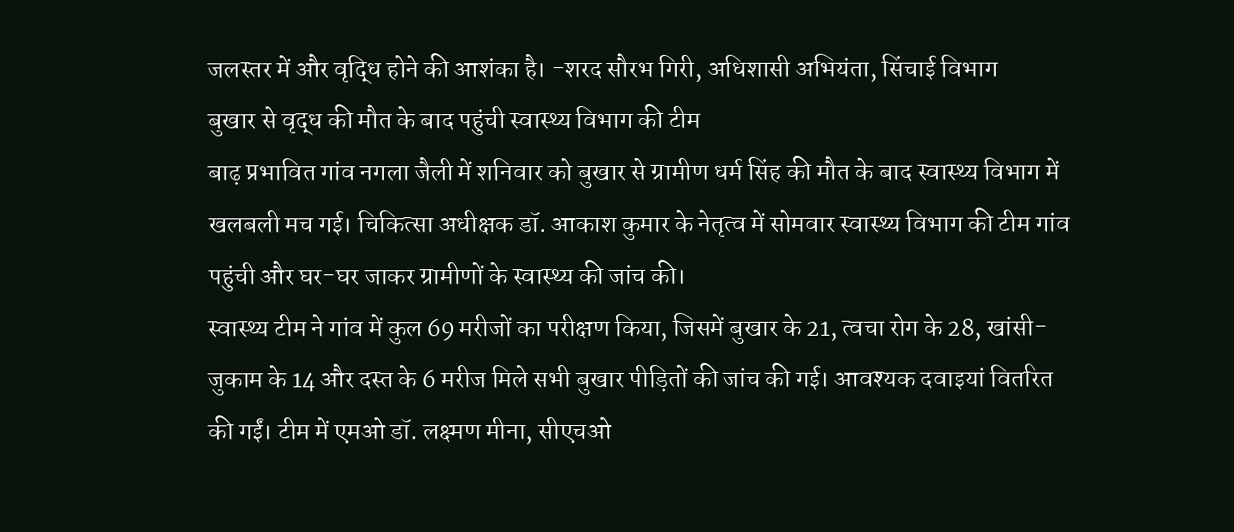जलस्तर में और वृद्धि होने की आशंका है। -शरद सौरभ गिरी, अधिशासी अभियंता, सिंचाई विभाग
बुखार से वृद्ध की मौत के बाद पहुंची स्वास्थ्य विभाग की टीम
बाढ़ प्रभावित गांव नगला जैली में शनिवार को बुखार से ग्रामीण धर्म सिंह की मौत के बाद स्वास्थ्य विभाग में खलबली मच गई। चिकित्सा अधीक्षक डॉ. आकाश कुमार के नेतृत्व में सोमवार स्वास्थ्य विभाग की टीम गांव पहुंची और घर-घर जाकर ग्रामीणों के स्वास्थ्य की जांच की।
स्वास्थ्य टीम ने गांव में कुल 69 मरीजों का परीक्षण किया, जिसमें बुखार के 21, त्वचा रोग के 28, खांसी-जुकाम के 14 और दस्त के 6 मरीज मिले सभी बुखार पीड़ितों की जांच की गई। आवश्यक दवाइयां वितरित की गईं। टीम में एमओ डॉ. लक्ष्मण मीना, सीएचओ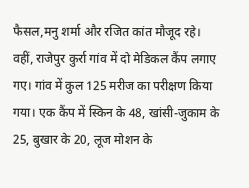फैसल,मनु शर्मा और रजित कांत मौजूद रहे।
वहीं, राजेपुर कुर्रा गांव में दो मेडिकल कैंप लगाए गए। गांव में कुल 125 मरीज का परीक्षण किया गया। एक कैंप में स्किन के 48, खांसी-जुकाम के 25, बुखार के 20, लूज मोशन के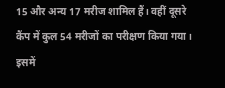15 और अन्य 17 मरीज शामिल हैं। वहीं दूसरे कैंप में कुल 54 मरीजों का परीक्षण किया गया। इसमें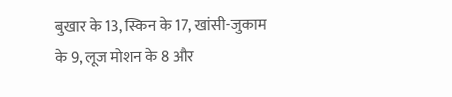बुखार के 13, स्किन के 17, खांसी-जुकाम के 9, लूज मोशन के 8 और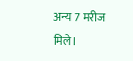अन्य 7 मरीज मिले।